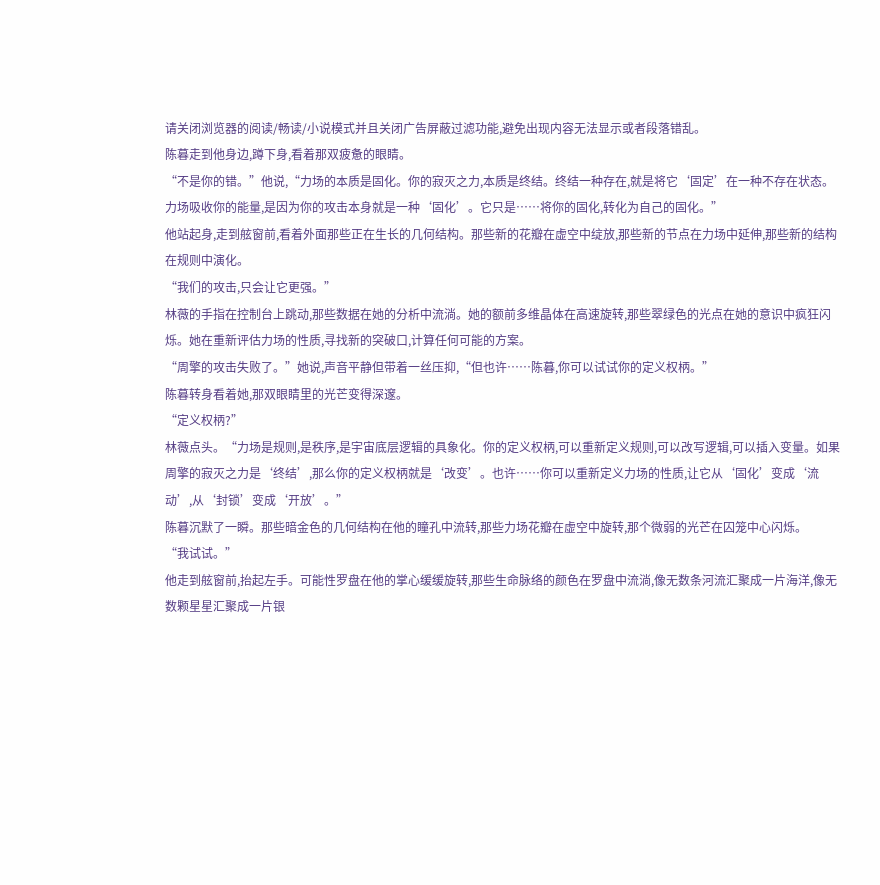请关闭浏览器的阅读/畅读/小说模式并且关闭广告屏蔽过滤功能,避免出现内容无法显示或者段落错乱。
陈暮走到他身边,蹲下身,看着那双疲惫的眼睛。
“不是你的错。”他说,“力场的本质是固化。你的寂灭之力,本质是终结。终结一种存在,就是将它‘固定’在一种不存在状态。力场吸收你的能量,是因为你的攻击本身就是一种‘固化’。它只是……将你的固化,转化为自己的固化。”
他站起身,走到舷窗前,看着外面那些正在生长的几何结构。那些新的花瓣在虚空中绽放,那些新的节点在力场中延伸,那些新的结构在规则中演化。
“我们的攻击,只会让它更强。”
林薇的手指在控制台上跳动,那些数据在她的分析中流淌。她的额前多维晶体在高速旋转,那些翠绿色的光点在她的意识中疯狂闪烁。她在重新评估力场的性质,寻找新的突破口,计算任何可能的方案。
“周擎的攻击失败了。”她说,声音平静但带着一丝压抑,“但也许……陈暮,你可以试试你的定义权柄。”
陈暮转身看着她,那双眼睛里的光芒变得深邃。
“定义权柄?”
林薇点头。“力场是规则,是秩序,是宇宙底层逻辑的具象化。你的定义权柄,可以重新定义规则,可以改写逻辑,可以插入变量。如果周擎的寂灭之力是‘终结’,那么你的定义权柄就是‘改变’。也许……你可以重新定义力场的性质,让它从‘固化’变成‘流动’,从‘封锁’变成‘开放’。”
陈暮沉默了一瞬。那些暗金色的几何结构在他的瞳孔中流转,那些力场花瓣在虚空中旋转,那个微弱的光芒在囚笼中心闪烁。
“我试试。”
他走到舷窗前,抬起左手。可能性罗盘在他的掌心缓缓旋转,那些生命脉络的颜色在罗盘中流淌,像无数条河流汇聚成一片海洋,像无数颗星星汇聚成一片银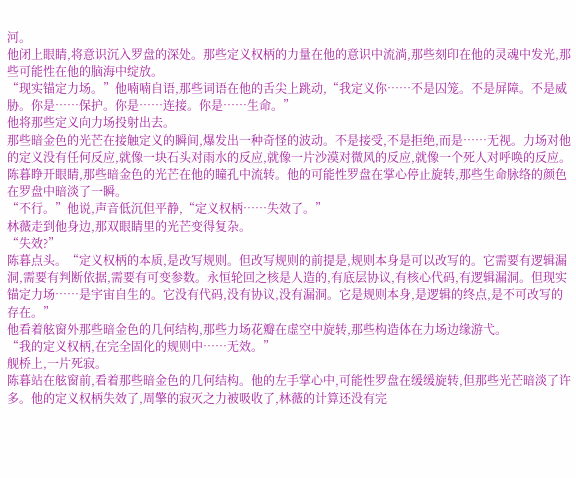河。
他闭上眼睛,将意识沉入罗盘的深处。那些定义权柄的力量在他的意识中流淌,那些刻印在他的灵魂中发光,那些可能性在他的脑海中绽放。
“现实锚定力场。”他喃喃自语,那些词语在他的舌尖上跳动,“我定义你……不是囚笼。不是屏障。不是威胁。你是……保护。你是……连接。你是……生命。”
他将那些定义向力场投射出去。
那些暗金色的光芒在接触定义的瞬间,爆发出一种奇怪的波动。不是接受,不是拒绝,而是……无视。力场对他的定义没有任何反应,就像一块石头对雨水的反应,就像一片沙漠对微风的反应,就像一个死人对呼唤的反应。
陈暮睁开眼睛,那些暗金色的光芒在他的瞳孔中流转。他的可能性罗盘在掌心停止旋转,那些生命脉络的颜色在罗盘中暗淡了一瞬。
“不行。”他说,声音低沉但平静,“定义权柄……失效了。”
林薇走到他身边,那双眼睛里的光芒变得复杂。
“失效?”
陈暮点头。“定义权柄的本质,是改写规则。但改写规则的前提是,规则本身是可以改写的。它需要有逻辑漏洞,需要有判断依据,需要有可变参数。永恒轮回之核是人造的,有底层协议,有核心代码,有逻辑漏洞。但现实锚定力场……是宇宙自生的。它没有代码,没有协议,没有漏洞。它是规则本身,是逻辑的终点,是不可改写的存在。”
他看着舷窗外那些暗金色的几何结构,那些力场花瓣在虚空中旋转,那些构造体在力场边缘游弋。
“我的定义权柄,在完全固化的规则中……无效。”
舰桥上,一片死寂。
陈暮站在舷窗前,看着那些暗金色的几何结构。他的左手掌心中,可能性罗盘在缓缓旋转,但那些光芒暗淡了许多。他的定义权柄失效了,周擎的寂灭之力被吸收了,林薇的计算还没有完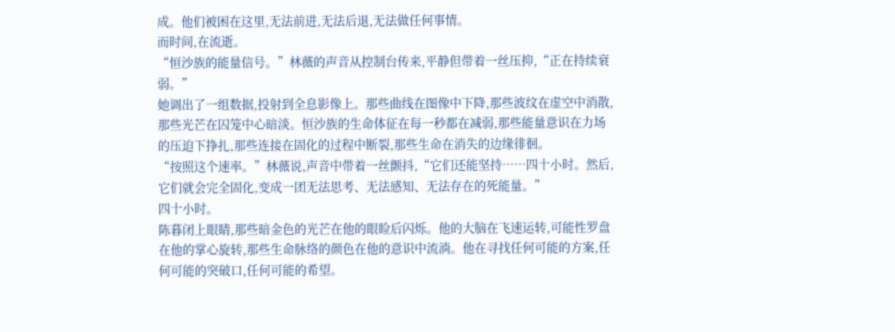成。他们被困在这里,无法前进,无法后退,无法做任何事情。
而时间,在流逝。
“恒沙族的能量信号。”林薇的声音从控制台传来,平静但带着一丝压抑,“正在持续衰弱。”
她调出了一组数据,投射到全息影像上。那些曲线在图像中下降,那些波纹在虚空中消散,那些光芒在囚笼中心暗淡。恒沙族的生命体征在每一秒都在减弱,那些能量意识在力场的压迫下挣扎,那些连接在固化的过程中断裂,那些生命在消失的边缘徘徊。
“按照这个速率。”林薇说,声音中带着一丝颤抖,“它们还能坚持……四十小时。然后,它们就会完全固化,变成一团无法思考、无法感知、无法存在的死能量。”
四十小时。
陈暮闭上眼睛,那些暗金色的光芒在他的眼睑后闪烁。他的大脑在飞速运转,可能性罗盘在他的掌心旋转,那些生命脉络的颜色在他的意识中流淌。他在寻找任何可能的方案,任何可能的突破口,任何可能的希望。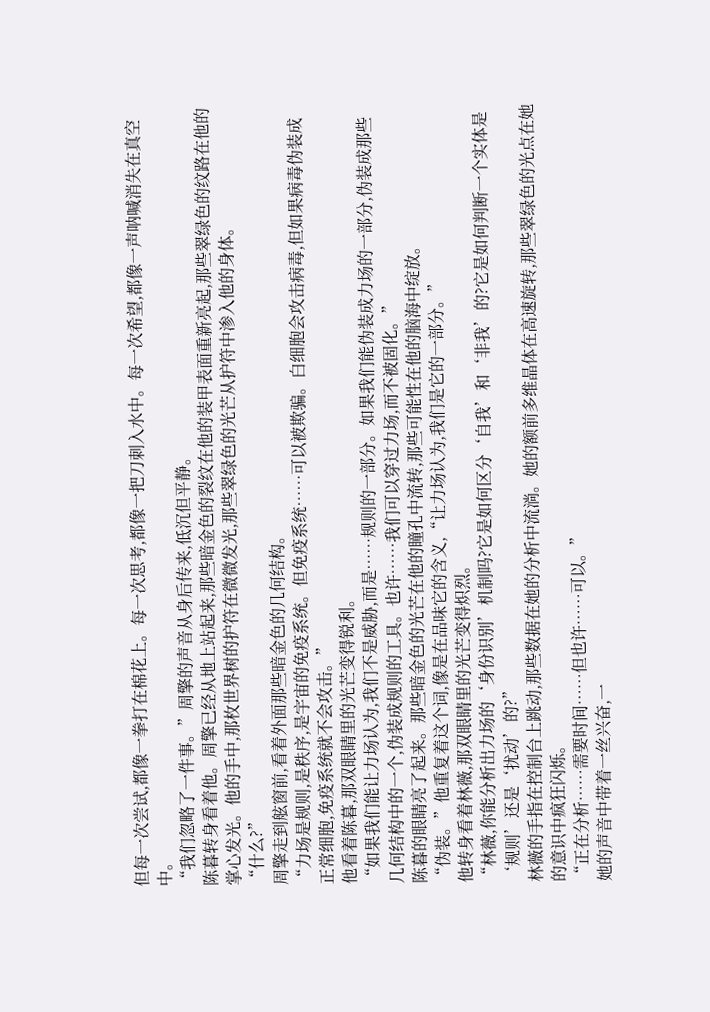但每一次尝试,都像一拳打在棉花上。每一次思考,都像一把刀刺入水中。每一次希望,都像一声呐喊消失在真空中。
“我们忽略了一件事。”周擎的声音从身后传来,低沉但平静。
陈暮转身看着他。周擎已经从地上站起来,那些暗金色的裂纹在他的装甲表面重新亮起,那些翠绿色的纹路在他的掌心发光。他的手中,那枚世界树的护符在微微发光,那些翠绿色的光芒从护符中渗入他的身体。
“什么?”
周擎走到舷窗前,看着外面那些暗金色的几何结构。
“力场是规则,是秩序,是宇宙的免疫系统。但免疫系统……可以被欺骗。白细胞会攻击病毒,但如果病毒伪装成正常细胞,免疫系统就不会攻击。”
他看着陈暮,那双眼睛里的光芒变得锐利。
“如果我们能让力场认为,我们不是威胁,而是……规则的一部分。如果我们能伪装成力场的一部分,伪装成那些几何结构中的一个,伪装成规则的工具。也许……我们可以穿过力场,而不被固化。”
陈暮的眼睛亮了起来。那些暗金色的光芒在他的瞳孔中流转,那些可能性在他的脑海中绽放。
“伪装。”他重复着这个词,像是在品味它的含义,“让力场认为,我们是它的一部分。”
他转身看着林薇,那双眼睛里的光芒变得炽烈。
“林薇,你能分析出力场的‘身份识别’机制吗?它是如何区分‘自我’和‘非我’的?它是如何判断一个实体是‘规则’还是‘扰动’的?”
林薇的手指在控制台上跳动,那些数据在她的分析中流淌。她的额前多维晶体在高速旋转,那些翠绿色的光点在她的意识中疯狂闪烁。
“正在分析……需要时间……但也许……可以。”
她的声音中带着一丝兴奋,一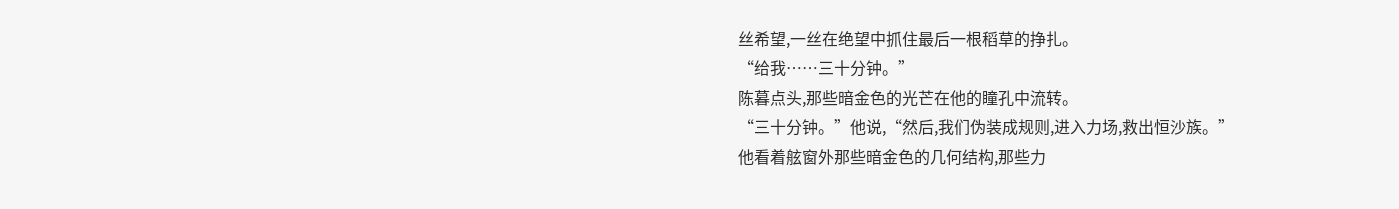丝希望,一丝在绝望中抓住最后一根稻草的挣扎。
“给我……三十分钟。”
陈暮点头,那些暗金色的光芒在他的瞳孔中流转。
“三十分钟。”他说,“然后,我们伪装成规则,进入力场,救出恒沙族。”
他看着舷窗外那些暗金色的几何结构,那些力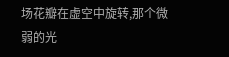场花瓣在虚空中旋转,那个微弱的光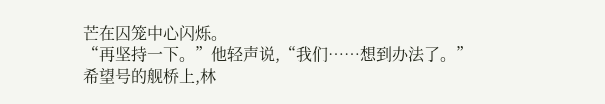芒在囚笼中心闪烁。
“再坚持一下。”他轻声说,“我们……想到办法了。”
希望号的舰桥上,林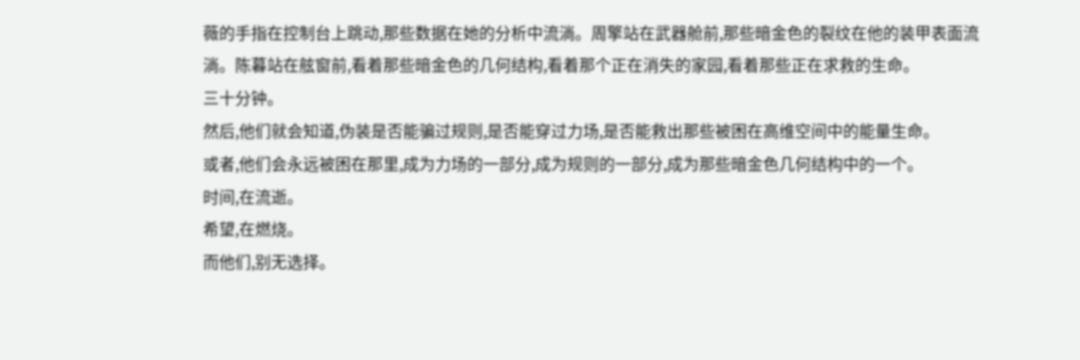薇的手指在控制台上跳动,那些数据在她的分析中流淌。周擎站在武器舱前,那些暗金色的裂纹在他的装甲表面流淌。陈暮站在舷窗前,看着那些暗金色的几何结构,看着那个正在消失的家园,看着那些正在求救的生命。
三十分钟。
然后,他们就会知道,伪装是否能骗过规则,是否能穿过力场,是否能救出那些被困在高维空间中的能量生命。
或者,他们会永远被困在那里,成为力场的一部分,成为规则的一部分,成为那些暗金色几何结构中的一个。
时间,在流逝。
希望,在燃烧。
而他们,别无选择。